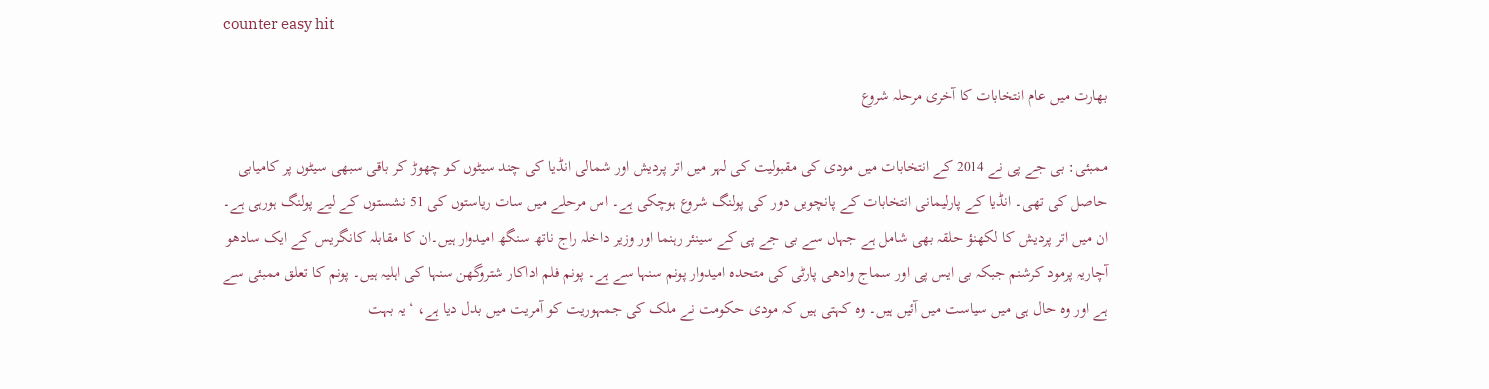counter easy hit

بھارت میں عام انتخابات کا آخری مرحلہ شروع

ممبئی: بی جے پی نے 2014 کے انتخابات میں مودی کی مقبولیت کی لہر میں اتر پردیش اور شمالی انڈیا کی چند سیٹوں کو چھوڑ کر باقی سبھی سیٹوں پر کامیابی حاصل کی تھی۔ انڈیا کے پارلیمانی انتخابات کے پانچویں دور کی پولنگ شروع ہوچکی ہے۔ اس مرحلے میں سات ریاستوں کی 51 نشستوں کے لیے پولنگ ہورہی ہے۔ ان میں اتر پردیش کا لکھنؤ حلقہ بھی شامل ہے جہاں سے بی جے پی کے سینئر رہنما اور وزیر داخلہ راج ناتھ سنگھ امیدوار ہیں۔ان کا مقابلہ کانگریس کے ایک سادھو آچاریہ پرمود کرشنم جبکہ بی ایس پی اور سماج وادھی پارٹی کی متحدہ امیدوار پونم سنہا سے ہے۔ پونم فلم اداکار شتروگھن سنہا کی اہلیہ ہیں۔ پونم کا تعلق ممبئی سے ہے اور وہ حال ہی میں سیاست میں آئیں ہیں۔ وہ کہتی ہیں کہ مودی حکومت نے ملک کی جمہوریت کو آمریت میں بدل دیا ہے، ‘یہ بہت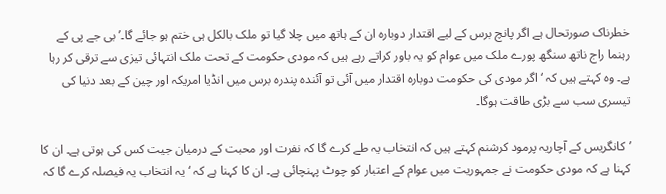خطرناک صورتحال ہے اگر پانچ برس کے لیے اقتدار دوبارہ ان کے ہاتھ میں چلا گیا تو ملک بالکل ہی ختم ہو جائے گا۔’بی جے پی کے رہنما راج ناتھ سنگھ پورے ملک میں عوام کو یہ باور کراتے رہے ہیں کہ مودی حکومت کے تحت ملک انتہائی تیزی سے ترقی کر رہا ہے۔ وہ کہتے ہیں کہ ‘اگر مودی کی حکومت دوبارہ اقتدار میں آئی تو آئندہ پندرہ برس میں انڈیا امریکہ اور چین کے بعد دنیا کی تیسری سب سے بڑی طاقت ہوگا۔

’کانگریس کے آچاریہ پرمود کرشنم کہتے ہیں کہ انتخاب یہ طے کرے گا کہ نفرت اور محبت کے درمیان جیت کس کی ہوتی ہے۔ ان کا کہنا ہے کہ مودی حکومت نے جمہوریت میں عوام کے اعتبار کو چوٹ پہنچائی ہے۔ ان کا کہنا ہے کہ ‘یہ انتخاب یہ فیصلہ کرے گا کہ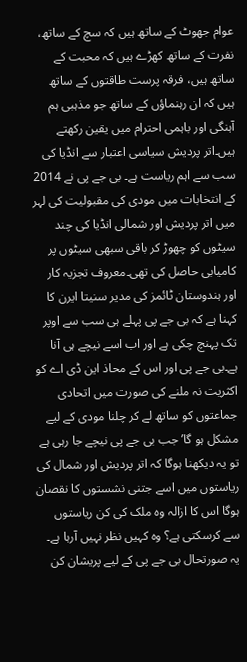عوام جھوٹ کے ساتھ ہیں کہ سچ کے ساتھ، نفرت کے ساتھ کھڑے ہیں کہ محبت کے ساتھ ہیں، فرقہ پرست طاقتوں کے ساتھ ہیں کہ ان رہنماؤں کے ساتھ جو مذہبی ہم آہنگی اور باہمی احترام میں یقین رکھتے ہیں۔اتر پردیش سیاسی اعتبار سے انڈیا کی سب سے اہم ریاست ہے۔ بی جے پی نے 2014 کے انتخابات میں مودی کی مقبولیت کی لہر میں اتر پردیش اور شمالی انڈیا کی چند سیٹوں کو چھوڑ کر باقی سبھی سیٹوں پر کامیابی حاصل کی تھی۔معروف تجزیہ کار اور ہندوستان ٹائمز کی مدیر سنیتا ایرن کا کہنا ہے کہ بی جے پی پہلے ہی سب سے اوپر تک پہنچ چکی ہے اور اب اسے نیچے ہی آنا ہے۔بی جے پی اور اس کے محاذ این ڈی اے کو اکثریت نہ ملنے کی صورت میں اتحادی جماعتوں کو ساتھ لے کر چلنا مودی کے لیے مشکل ہو گا’جب بی جے پی نیچے جا رہی ہے تو یہ دیکھنا ہوگا کہ اتر پردیش اور شمال کی ریاستوں میں اسے جتنی نشستوں کا نقصان ہوگا اس کا ازالہ وہ ملک کی کن ریاستوں سے کرسکتی ہے؟ وہ کہيں نظر نہیں آرہا ہے۔ یہ صورتحال بی جے پی کے لیے پریشان کن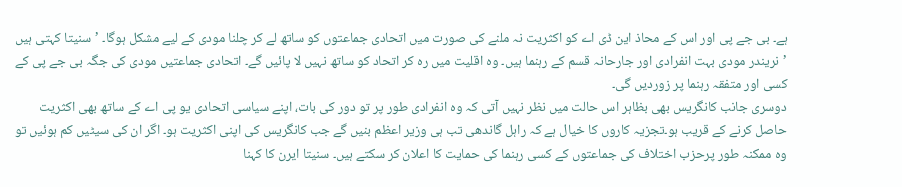ہے۔ بی جے پی اور اس کے محاذ این ڈی اے کو اکثریت نہ ملنے کی صورت میں اتحادی جماعتوں کو ساتھ لے کر چلنا مودی کے لیے مشکل ہوگا۔ ’سنیتا کہتی ہیں ’نریندر مودی بہت انفرادی اور جارحانہ قسم کے رہنما ہیں۔ وہ اقلیت میں رہ کر اتحاد کو ساتھ نہیں لا پائیں گے۔ اتحادی جماعتیں مودی کی جگہ بی جے پی کے کسی اور متفقہ رہنما پر زوردیں گی۔
دوسری جانب کانگریس بھی بظاہر اس حالت میں نظر نہیں آتی کہ وہ انفرادی طور پر تو دور کی بات، اپنے سیاسی اتحادی یو پی اے کے ساتھ بھی اکثریت حاصل کرنے کے قریب ہو۔تجزیہ کاروں کا خیال ہے کہ راہل گاندھی تب ہی وزیر اعظم بنیں گے جب کانگریس کی اپنی اکثریت ہو۔ اگر ان کی سیٹیں کم ہوئیں تو وہ ممکنہ طور پرحزب اختلاف کی جماعتوں کے کسی رہنما کی حمایت کا اعلان کر سکتے ہیں۔ سنیتا ایرن کا کہنا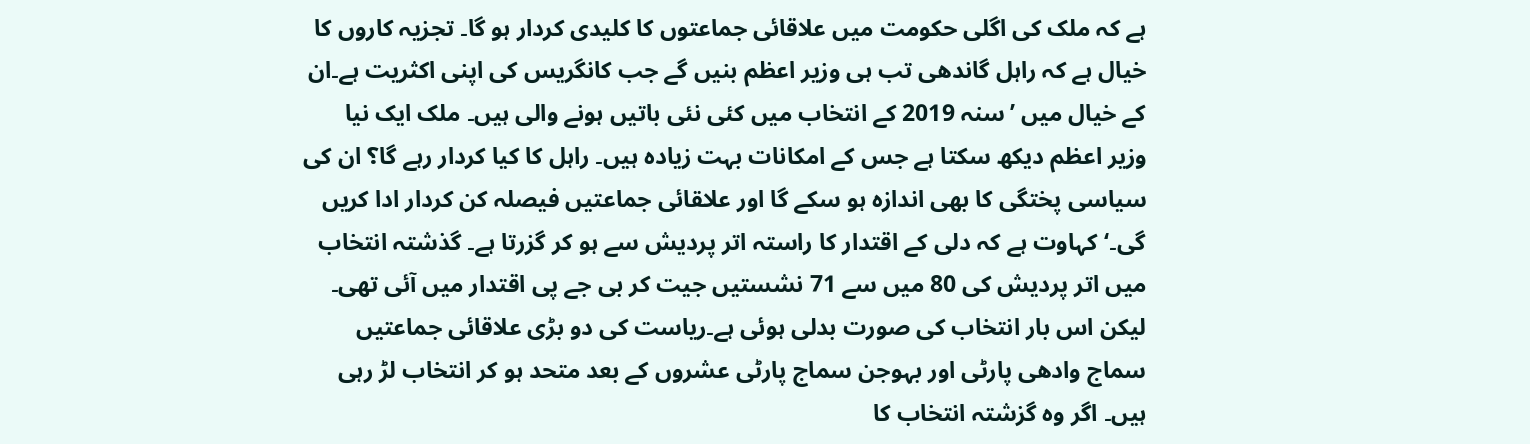ہے کہ ملک کی اگلی حکومت میں علاقائی جماعتوں کا کلیدی کردار ہو گا۔ تجزیہ کاروں کا خیال ہے کہ راہل گاندھی تب ہی وزیر اعظم بنیں گے جب کانگریس کی اپنی اکثریت ہے۔ان کے خیال میں ’سنہ 2019 کے انتخاب میں کئی نئی باتیں ہونے والی ہیں۔ ملک ایک نیا وزیر اعظم دیکھ سکتا ہے جس کے امکانات بہت زیادہ ہیں۔ راہل کا کیا کردار رہے گا؟ ان کی سیاسی پختگی کا بھی اندازہ ہو سکے گا اور علا‍قائی جماعتیں فیصلہ کن کردار ادا کریں گی۔‘کہاوت ہے کہ دلی کے اقتدار کا راستہ اتر پردیش سے ہو کر گزرتا ہے۔ گذشتہ انتخاب میں اتر پردیش کی 80 میں سے 71 نشستیں جیت کر بی جے پی اقتدار میں آئی تھی۔ لیکن اس بار انتخاب کی صورت بدلی ہوئی ہے۔ریاست کی دو بڑی علاقائی جماعتیں سماج وادھی پارٹی اور بہوجن سماج پارٹی عشروں کے بعد متحد ہو کر انتخاب لڑ رہی ہیں۔ اگر وہ گزشتہ انتخاب کا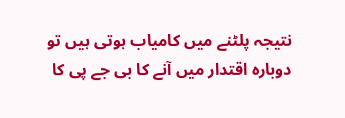نتیجہ پلٹنے میں کامیاب ہوتی ہیں تو دوبارہ اقتدار میں آنے کا بی جے پی کا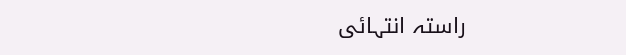راستہ انتہائی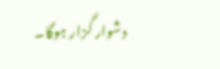دشوار گزار ہوگا۔